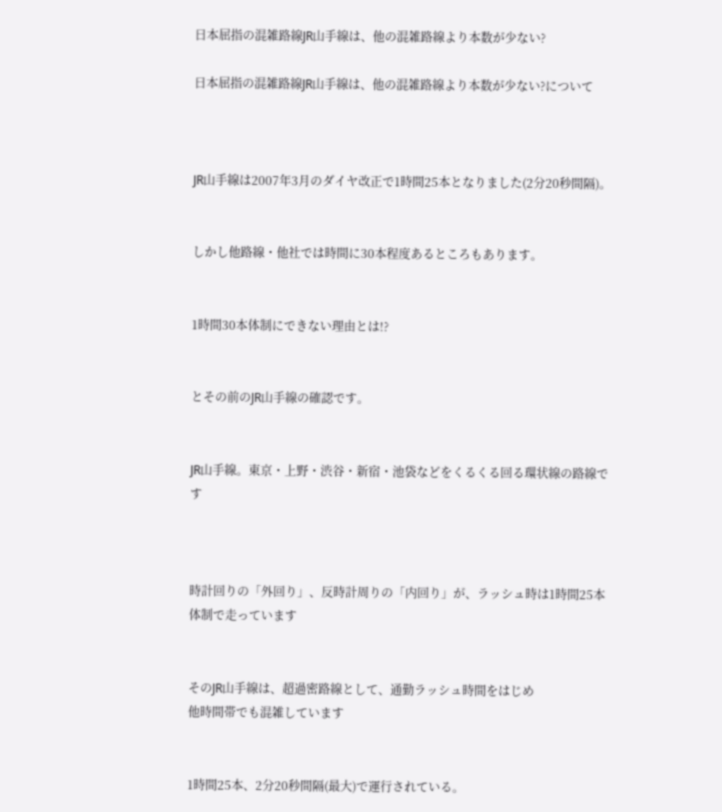日本屈指の混雑路線JR山手線は、他の混雑路線より本数が少ない?

日本屈指の混雑路線JR山手線は、他の混雑路線より本数が少ない?について



JR山手線は2007年3月のダイヤ改正で1時間25本となりました(2分20秒間隔)。


しかし他路線・他社では時間に30本程度あるところもあります。


1時間30本体制にできない理由とは!?


とその前のJR山手線の確認です。


JR山手線。東京・上野・渋谷・新宿・池袋などをくるくる回る環状線の路線です



時計回りの「外回り」、反時計周りの「内回り」が、ラッシュ時は1時間25本体制で走っています


そのJR山手線は、超過密路線として、通勤ラッシュ時間をはじめ
他時間帯でも混雑しています


1時間25本、2分20秒間隔(最大)で運行されている。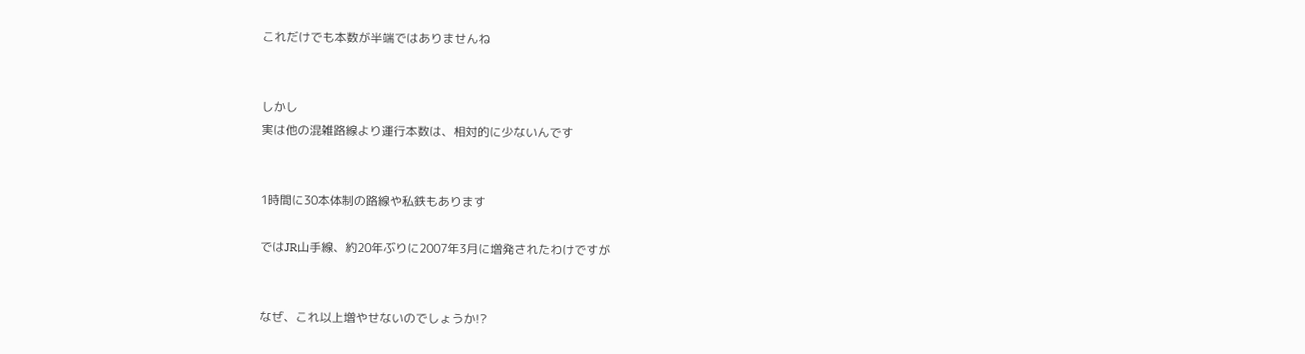これだけでも本数が半端ではありませんね


しかし
実は他の混雑路線より運行本数は、相対的に少ないんです


1時間に30本体制の路線や私鉄もあります

ではJR山手線、約20年ぶりに2007年3月に増発されたわけですが


なぜ、これ以上増やせないのでしょうか!?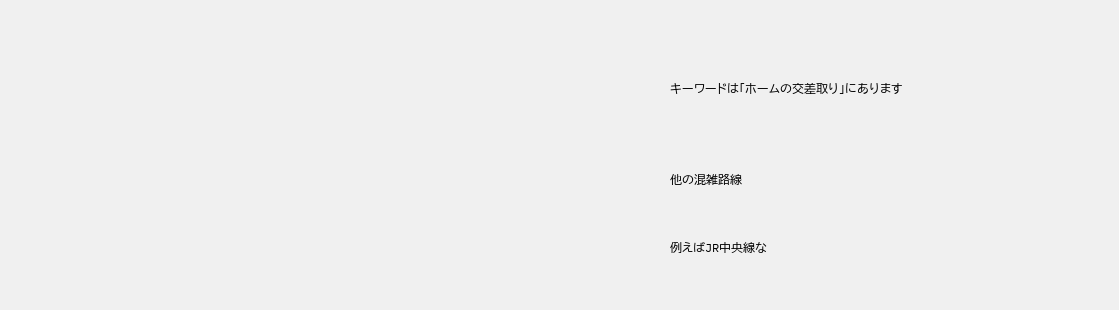キーワードは「ホームの交差取り」にあります



他の混雑路線


例えばJR中央線な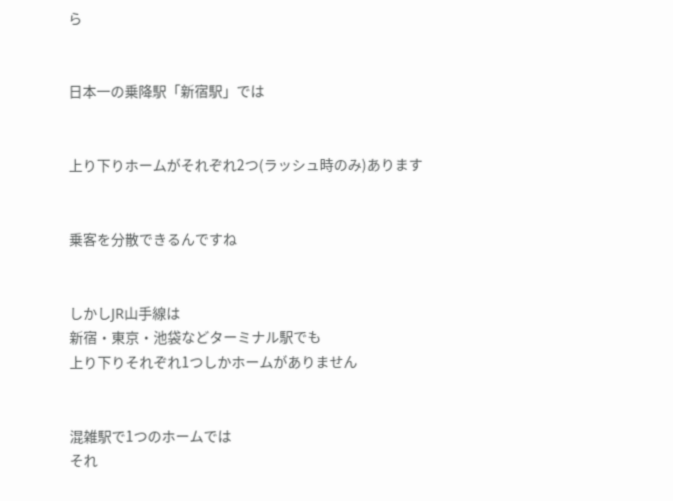ら


日本一の乗降駅「新宿駅」では


上り下りホームがそれぞれ2つ(ラッシュ時のみ)あります


乗客を分散できるんですね


しかしJR山手線は
新宿・東京・池袋などターミナル駅でも
上り下りそれぞれ1つしかホームがありません


混雑駅で1つのホームでは
それ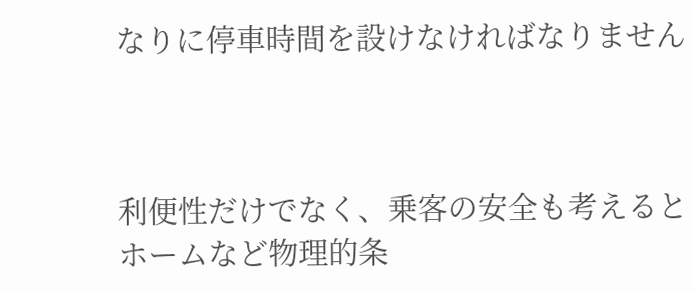なりに停車時間を設けなければなりません



利便性だけでなく、乗客の安全も考えると
ホームなど物理的条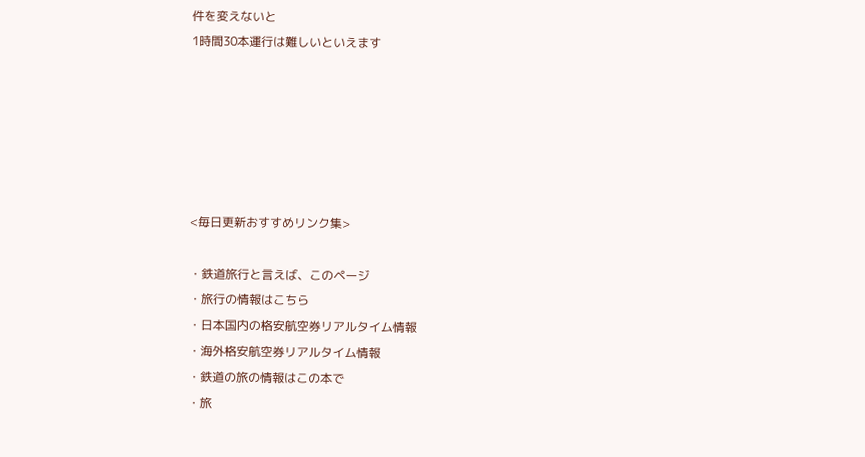件を変えないと
1時間30本運行は難しいといえます






<毎日更新おすすめリンク集>

・鉄道旅行と言えば、このページ
・旅行の情報はこちら
・日本国内の格安航空券リアルタイム情報
・海外格安航空券リアルタイム情報
・鉄道の旅の情報はこの本で
・旅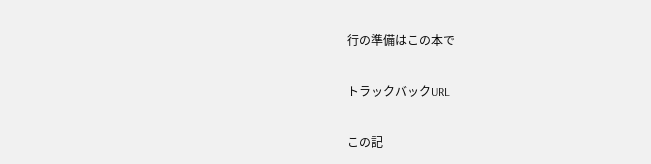行の準備はこの本で

トラックバックURL

この記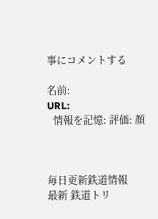事にコメントする

名前:
URL:
  情報を記憶: 評価: 顔



毎日更新鉄道情報
最新 鉄道トリ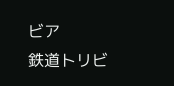ビア
鉄道トリビ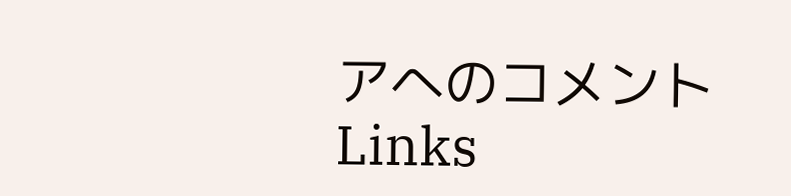アへのコメント
Links